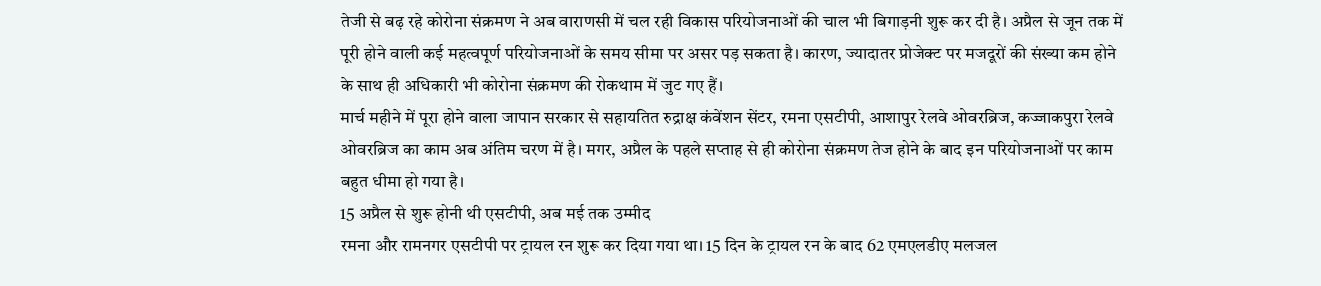तेजी से बढ़ रहे कोरोना संक्रमण ने अब वाराणसी में चल रही विकास परियोजनाओं की चाल भी बिगाड़नी शुरू कर दी है। अप्रैल से जून तक में पूरी होने वाली कई महत्वपूर्ण परियोजनाओं के समय सीमा पर असर पड़ सकता है। कारण, ज्यादातर प्रोजेक्ट पर मजदूरों की संख्या कम होने के साथ ही अधिकारी भी कोरोना संक्रमण की रोकथाम में जुट गए हैं।
मार्च महीने में पूरा होने वाला जापान सरकार से सहायतित रुद्राक्ष कंवेंशन सेंटर, रमना एसटीपी, आशापुर रेलवे ओवरब्रिज, कज्जाकपुरा रेलवे ओवरब्रिज का काम अब अंतिम चरण में है। मगर, अप्रैल के पहले सप्ताह से ही कोरोना संक्रमण तेज होने के बाद इन परियोजनाओं पर काम बहुत धीमा हो गया है।
15 अप्रैल से शुरू होनी थी एसटीपी, अब मई तक उम्मीद
रमना और रामनगर एसटीपी पर ट्रायल रन शुरू कर दिया गया था। 15 दिन के ट्रायल रन के बाद 62 एमएलडीए मलजल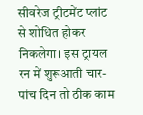सीवरेज ट्रीटमेंट प्लांट से शोधित होकर निकलेगा। इस ट्रायल रन में शुरूआती चार-पांच दिन तो ठीक काम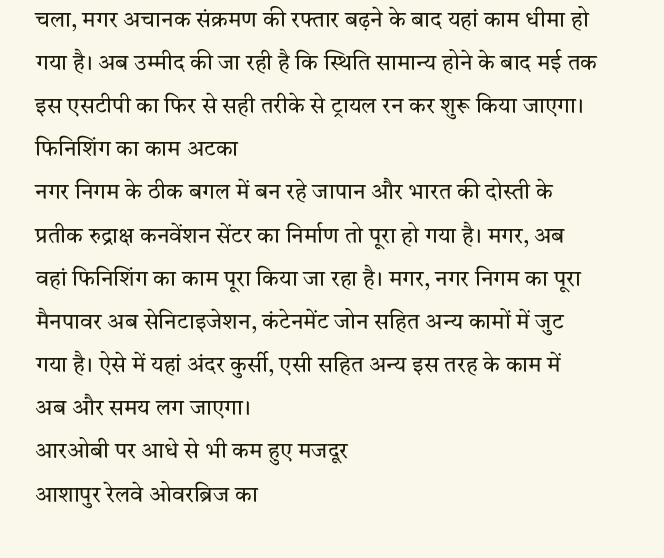चला, मगर अचानक संक्रमण की रफ्तार बढ़ने के बाद यहां काम धीमा हो गया है। अब उम्मीद की जा रही है कि स्थिति सामान्य होने के बाद मई तक इस एसटीपी का फिर से सही तरीके से ट्रायल रन कर शुरू किया जाएगा।
फिनिशिंग का काम अटका
नगर निगम के ठीक बगल में बन रहे जापान और भारत की दोस्ती के प्रतीक रुद्राक्ष कनवेंशन सेंटर का निर्माण तो पूरा हो गया है। मगर, अब वहां फिनिशिंग का काम पूरा किया जा रहा है। मगर, नगर निगम का पूरा मैनपावर अब सेनिटाइजेशन, कंटेनमेंट जोन सहित अन्य कामों में जुट गया है। ऐसे में यहां अंदर कुर्सी, एसी सहित अन्य इस तरह के काम में अब और समय लग जाएगा।
आरओबी पर आधे से भी कम हुए मजदूर
आशापुर रेलवे ओवरब्रिज का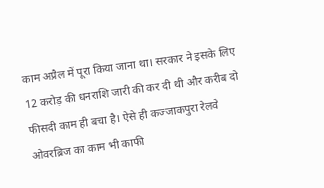काम अप्रैल में पूरा किया जाना था। सरकार ने इसके लिए 12 करोड़ की धनराशि जारी की कर दी थी और करीब दो फीसदी काम ही बचा है। ऐसे ही कज्जाकपुरा रेलवे ओवरब्रिज का काम भी काफी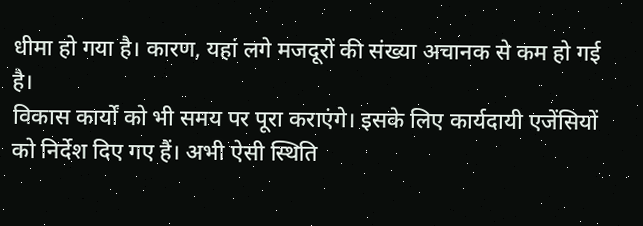धीमा हो गया है। कारण, यहां लगे मजदूरों की संख्या अचानक से कम हो गई है।
विकास कार्यों को भी समय पर पूरा कराएंगे। इसके लिए कार्यदायी एजेंसियों को निर्देश दिए गए हैं। अभी ऐसी स्थिति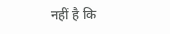नहीं है कि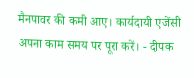मैनपावर की कमी आए। कार्यदायी एजेंसी अपना काम समय पर पूरा करें। - दीपक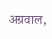अग्रवाल,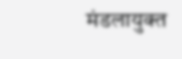मंडलायुक्त